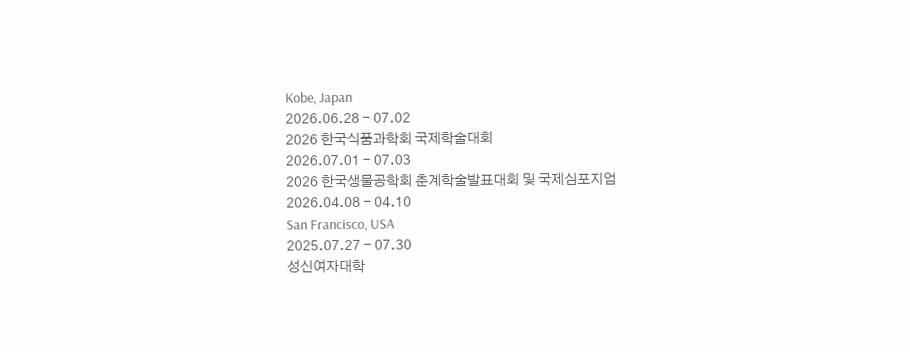Kobe, Japan
2026.06.28 - 07.02
2026 한국식품과학회 국제학술대회
2026.07.01 - 07.03
2026 한국생물공학회 춘계학술발표대회 및 국제심포지엄
2026.04.08 - 04.10
San Francisco, USA
2025.07.27 - 07.30
성신여자대학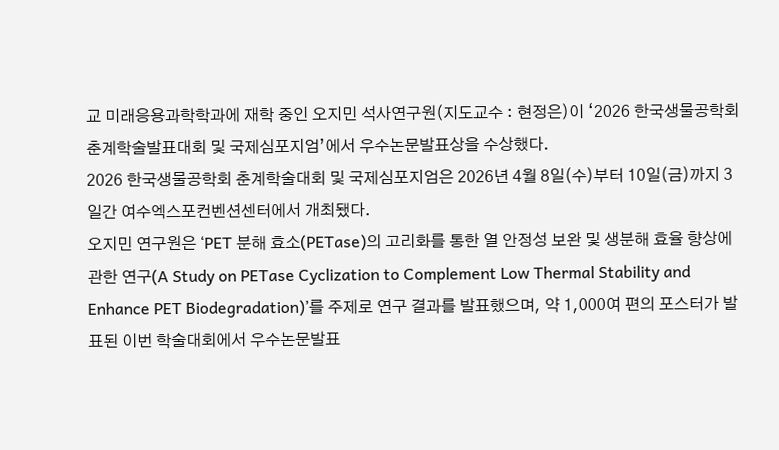교 미래응용과학학과에 재학 중인 오지민 석사연구원(지도교수 : 현정은)이 ‘2026 한국생물공학회 춘계학술발표대회 및 국제심포지엄’에서 우수논문발표상을 수상했다.
2026 한국생물공학회 춘계학술대회 및 국제심포지엄은 2026년 4월 8일(수)부터 10일(금)까지 3일간 여수엑스포컨벤션센터에서 개최됐다.
오지민 연구원은 ‘PET 분해 효소(PETase)의 고리화를 통한 열 안정성 보완 및 생분해 효율 향상에 관한 연구(A Study on PETase Cyclization to Complement Low Thermal Stability and Enhance PET Biodegradation)’를 주제로 연구 결과를 발표했으며, 약 1,000여 편의 포스터가 발표된 이번 학술대회에서 우수논문발표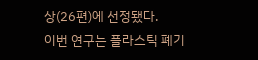상(26편)에 선정됐다.
이번 연구는 플라스틱 폐기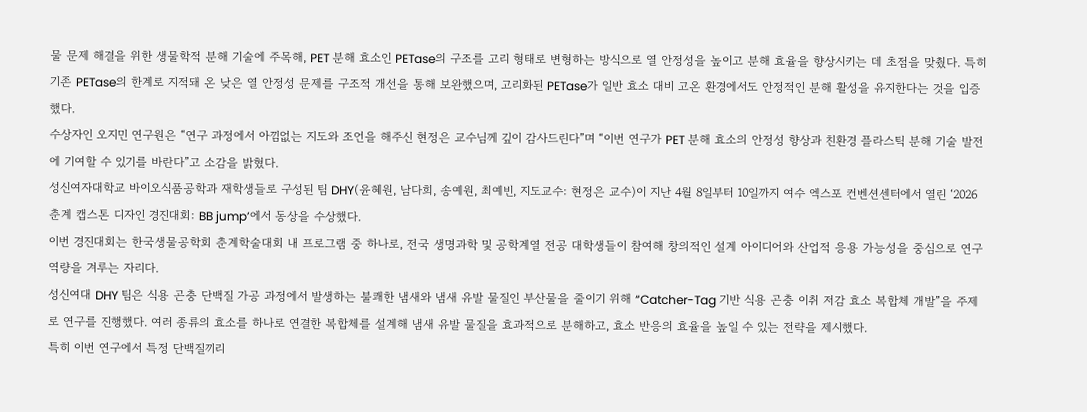물 문제 해결을 위한 생물학적 분해 기술에 주목해, PET 분해 효소인 PETase의 구조를 고리 형태로 변형하는 방식으로 열 안정성을 높이고 분해 효율을 향상시키는 데 초점을 맞췄다. 특히 기존 PETase의 한계로 지적돼 온 낮은 열 안정성 문제를 구조적 개선을 통해 보완했으며, 고리화된 PETase가 일반 효소 대비 고온 환경에서도 안정적인 분해 활성을 유지한다는 것을 입증했다.
수상자인 오지민 연구원은 “연구 과정에서 아낌없는 지도와 조언을 해주신 현정은 교수님께 깊이 감사드린다”며 “이번 연구가 PET 분해 효소의 안정성 향상과 친환경 플라스틱 분해 기술 발전에 기여할 수 있기를 바란다”고 소감을 밝혔다.
성신여자대학교 바이오식품공학과 재학생들로 구성된 팀 DHY(윤혜원, 남다희, 송예원, 최예빈, 지도교수: 현정은 교수)이 지난 4월 8일부터 10일까지 여수 엑스포 컨벤션센터에서 열린 ‘2026 춘계 캡스톤 디자인 경진대회: BB jump’에서 동상을 수상했다.
이번 경진대회는 한국생물공학회 춘계학술대회 내 프로그램 중 하나로, 전국 생명과학 및 공학계열 전공 대학생들이 참여해 창의적인 설계 아이디어와 산업적 응용 가능성을 중심으로 연구 역량을 겨루는 자리다.
성신여대 DHY 팀은 식용 곤충 단백질 가공 과정에서 발생하는 불쾌한 냄새와 냄새 유발 물질인 부산물을 줄이기 위해 “Catcher-Tag 기반 식용 곤충 이취 저감 효소 복합체 개발”을 주제로 연구를 진행했다. 여러 종류의 효소를 하나로 연결한 복합체를 설계해 냄새 유발 물질을 효과적으로 분해하고, 효소 반응의 효율을 높일 수 있는 전략을 제시했다.
특히 이번 연구에서 특정 단백질끼리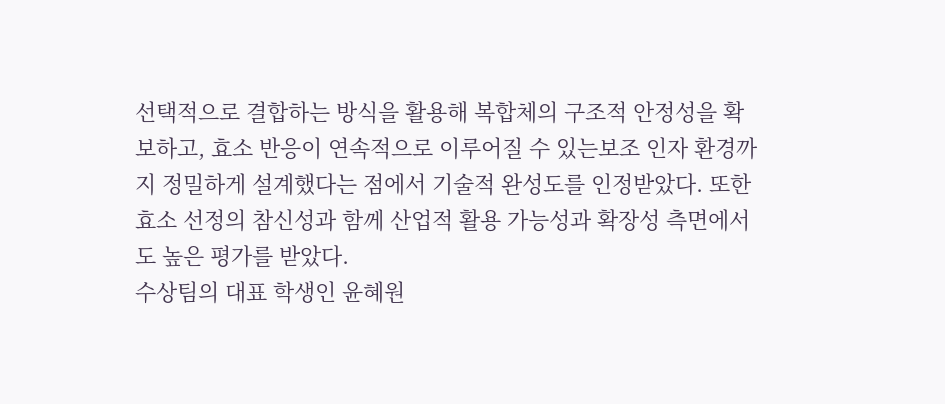선택적으로 결합하는 방식을 활용해 복합체의 구조적 안정성을 확보하고, 효소 반응이 연속적으로 이루어질 수 있는보조 인자 환경까지 정밀하게 설계했다는 점에서 기술적 완성도를 인정받았다. 또한 효소 선정의 참신성과 함께 산업적 활용 가능성과 확장성 측면에서도 높은 평가를 받았다.
수상팀의 대표 학생인 윤혜원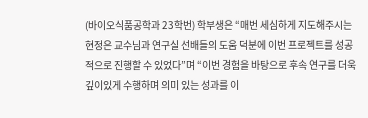(바이오식품공학과 23학번) 학부생은 “매번 세심하게 지도해주시는 현정은 교수님과 연구실 선배들의 도움 덕분에 이번 프로젝트를 성공적으로 진행할 수 있었다”며 “이번 경험을 바탕으로 후속 연구를 더욱 깊이있게 수행하며 의미 있는 성과를 이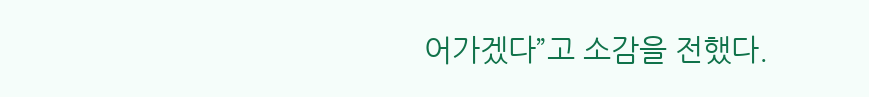어가겠다”고 소감을 전했다.